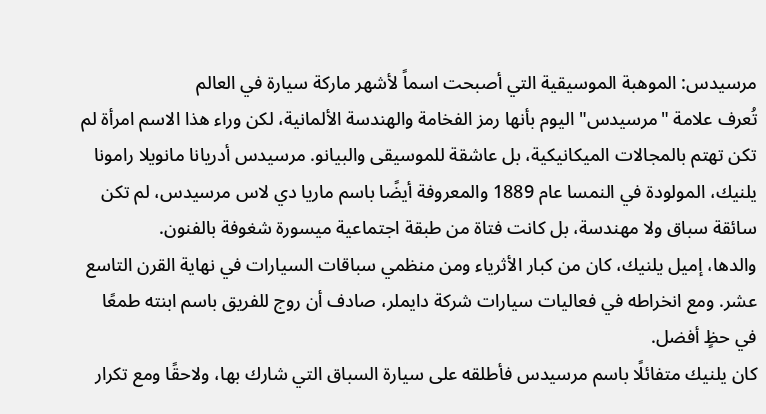مرسيدس: الموهبة الموسيقية التي أصبحت اسماً لأشهر ماركة سيارة في العالم
تُعرف علامة "مرسيدس" اليوم بأنها رمز الفخامة والهندسة الألمانية، لكن وراء هذا الاسم امرأة لم تكن تهتم بالمجالات الميكانيكية، بل عاشقة للموسيقى والبيانو. مرسيدس أدريانا مانويلا رامونا يلنيك، المولودة في النمسا عام 1889 والمعروفة أيضًا باسم ماريا دي لاس مرسيدس، لم تكن سائقة سباق ولا مهندسة، بل كانت فتاة من طبقة اجتماعية ميسورة شغوفة بالفنون.
والدها، إميل يلنيك، كان من كبار الأثرياء ومن منظمي سباقات السيارات في نهاية القرن التاسع عشر. ومع انخراطه في فعاليات سيارات شركة دايملر، صادف أن روج للفريق باسم ابنته طمعًا في حظٍ أفضل.
كان يلنيك متفائلًا باسم مرسيدس فأطلقه على سيارة السباق التي شارك بها، ولاحقًا ومع تكرار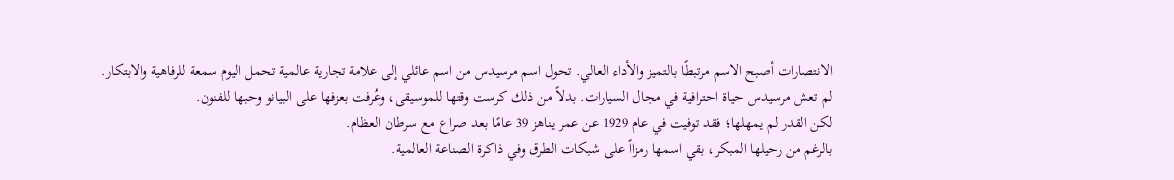الانتصارات أصبح الاسم مرتبطًا بالتميز والأداء العالي. تحول اسم مرسيدس من اسم عائلي إلى علامة تجارية عالمية تحمل اليوم سمعة للرفاهية والابتكار.
لم تعش مرسيدس حياة احترافية في مجال السيارات. بدلاً من ذلك كرست وقتها للموسيقى، وعُرفت بعزفها على البيانو وحبها للفنون.
لكن القدر لم يمهلها؛ فقد توفيت في عام 1929 عن عمر يناهز 39 عامًا بعد صراع مع سرطان العظام.
بالرغم من رحيلها المبكر، بقي اسمها رمزااً على شبكات الطرق وفي ذاكرة الصناعة العالمية.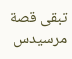تبقى قصة مرسيدس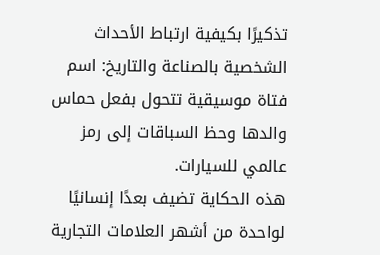تذكيرًا بكيفية ارتباط الأحداث الشخصية بالصناعة والتاريخ: اسم فتاة موسيقية تتحول بفعل حماس والدها وحظ السباقات إلى رمز عالمي للسيارات.
هذه الحكاية تضيف بعدًا إنسانيًا لواحدة من أشهر العلامات التجارية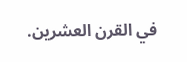في القرن العشرين.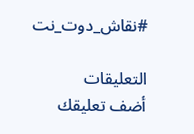#نقاش_دوت_نت

التعليقات
أضف تعليقك